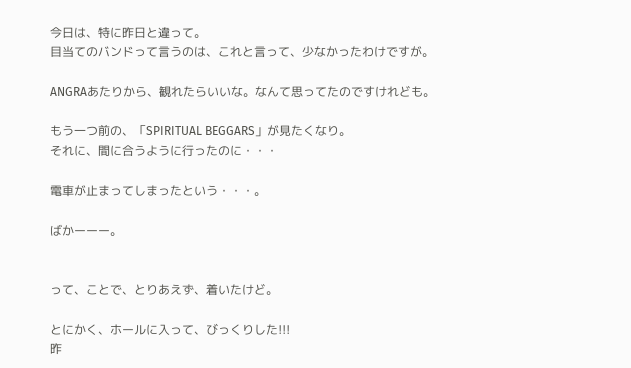今日は、特に昨日と違って。
目当てのバンドって言うのは、これと言って、少なかったわけですが。

ANGRAあたりから、観れたらいいな。なんて思ってたのですけれども。

もう一つ前の、「SPIRITUAL BEGGARS」が見たくなり。
それに、間に合うように行ったのに・・・

電車が止まってしまったという・・・。

ばかーーー。


って、ことで、とりあえず、着いたけど。

とにかく、ホールに入って、びっくりした!!!
昨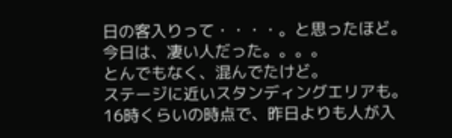日の客入りって・・・・。と思ったほど。
今日は、凄い人だった。。。。
とんでもなく、混んでたけど。
ステージに近いスタンディングエリアも。
16時くらいの時点で、昨日よりも人が入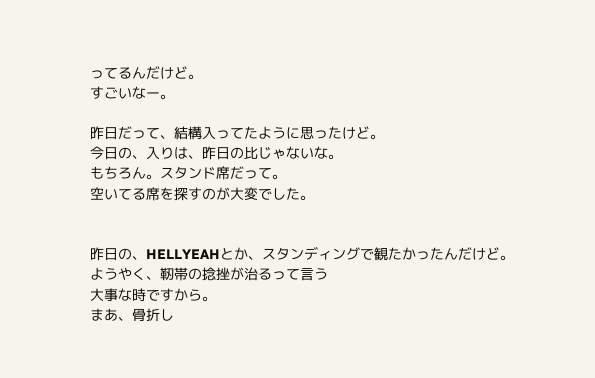ってるんだけど。
すごいなー。

昨日だって、結構入ってたように思ったけど。
今日の、入りは、昨日の比じゃないな。
もちろん。スタンド席だって。
空いてる席を探すのが大変でした。


昨日の、HELLYEAHとか、スタンディングで観たかったんだけど。
ようやく、靭帯の捻挫が治るって言う
大事な時ですから。
まあ、骨折し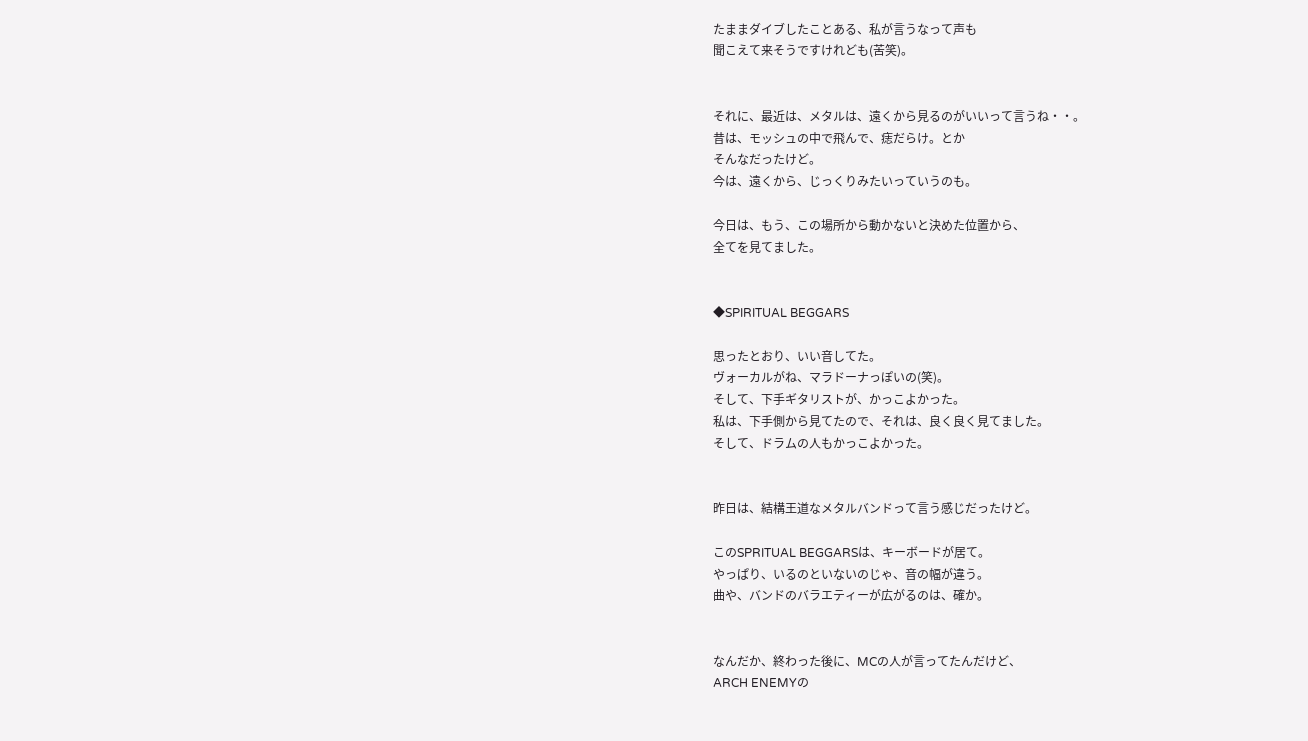たままダイブしたことある、私が言うなって声も
聞こえて来そうですけれども(苦笑)。


それに、最近は、メタルは、遠くから見るのがいいって言うね・・。
昔は、モッシュの中で飛んで、痣だらけ。とか
そんなだったけど。
今は、遠くから、じっくりみたいっていうのも。

今日は、もう、この場所から動かないと決めた位置から、
全てを見てました。


◆SPIRITUAL BEGGARS

思ったとおり、いい音してた。
ヴォーカルがね、マラドーナっぽいの(笑)。
そして、下手ギタリストが、かっこよかった。
私は、下手側から見てたので、それは、良く良く見てました。
そして、ドラムの人もかっこよかった。


昨日は、結構王道なメタルバンドって言う感じだったけど。

このSPRITUAL BEGGARSは、キーボードが居て。
やっぱり、いるのといないのじゃ、音の幅が違う。
曲や、バンドのバラエティーが広がるのは、確か。


なんだか、終わった後に、MCの人が言ってたんだけど、
ARCH ENEMYの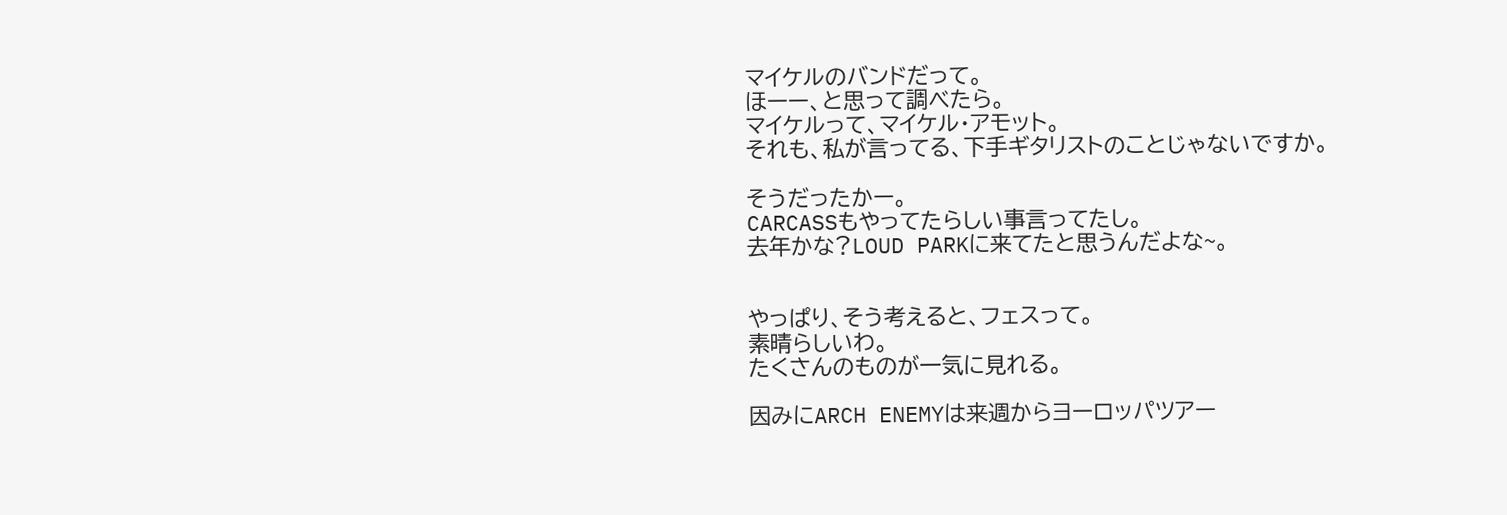マイケルのバンドだって。
ほーー、と思って調べたら。
マイケルって、マイケル・アモット。
それも、私が言ってる、下手ギタリストのことじゃないですか。

そうだったかー。
CARCASSもやってたらしい事言ってたし。
去年かな?LOUD PARKに来てたと思うんだよな~。


やっぱり、そう考えると、フェスって。
素晴らしいわ。
たくさんのものが一気に見れる。

因みにARCH ENEMYは来週からヨーロッパツアー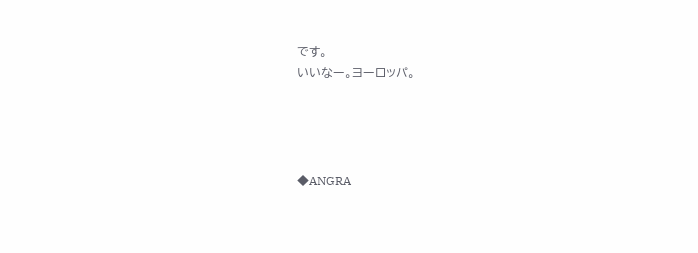です。
いいなー。ヨーロッパ。




◆ANGRA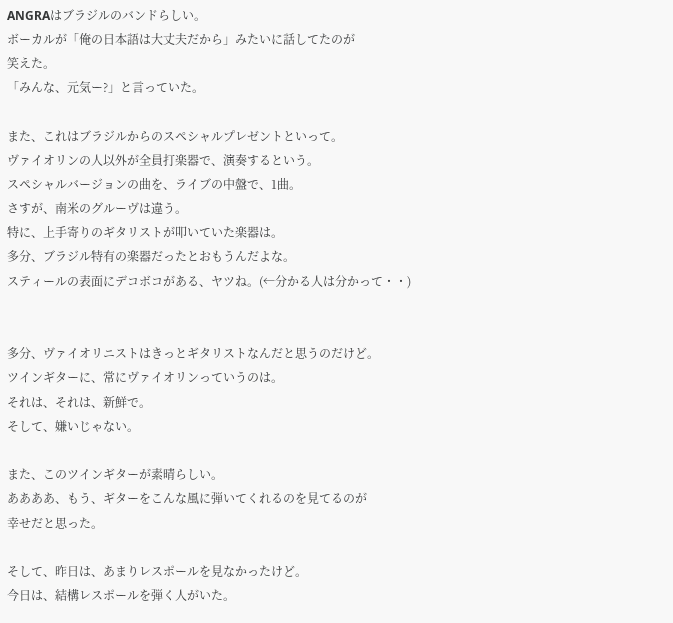ANGRAはブラジルのバンドらしい。
ボーカルが「俺の日本語は大丈夫だから」みたいに話してたのが
笑えた。
「みんな、元気ー?」と言っていた。

また、これはブラジルからのスペシャルプレゼントといって。
ヴァイオリンの人以外が全員打楽器で、演奏するという。
スペシャルバージョンの曲を、ライブの中盤で、1曲。
さすが、南米のグルーヴは違う。
特に、上手寄りのギタリストが叩いていた楽器は。
多分、ブラジル特有の楽器だったとおもうんだよな。
スティールの表面にデコボコがある、ヤツね。(←分かる人は分かって・・)


多分、ヴァイオリニストはきっとギタリストなんだと思うのだけど。
ツインギターに、常にヴァイオリンっていうのは。
それは、それは、新鮮で。
そして、嫌いじゃない。

また、このツインギターが素晴らしい。
ああああ、もう、ギターをこんな風に弾いてくれるのを見てるのが
幸せだと思った。

そして、昨日は、あまりレスポールを見なかったけど。
今日は、結構レスポールを弾く人がいた。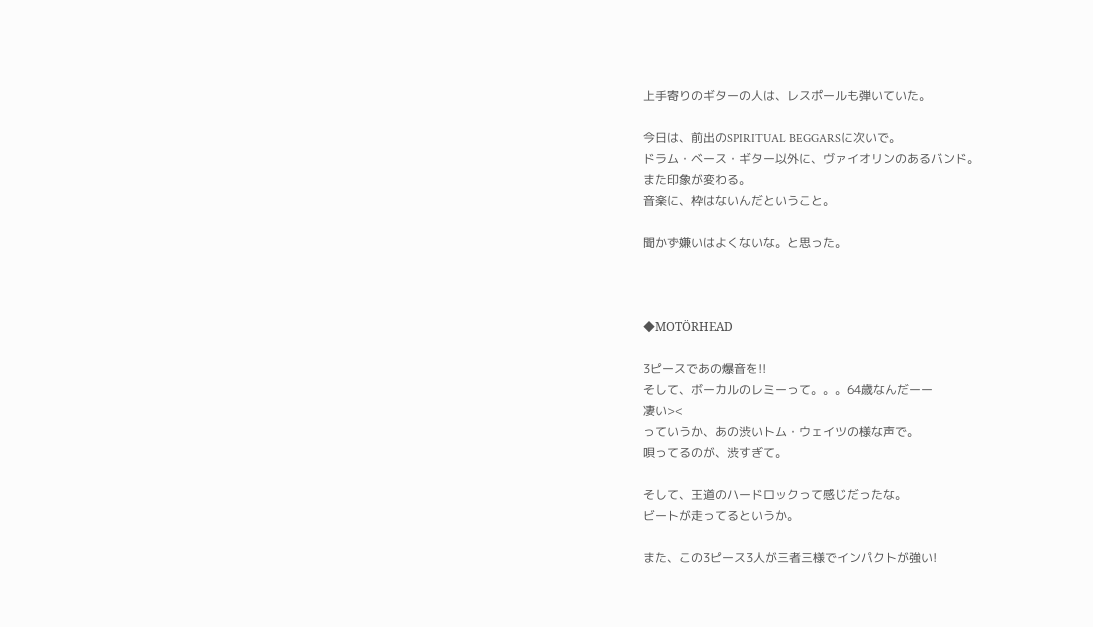上手寄りのギターの人は、レスポールも弾いていた。

今日は、前出のSPIRITUAL BEGGARSに次いで。
ドラム・ベース・ギター以外に、ヴァイオリンのあるバンド。
また印象が変わる。
音楽に、枠はないんだということ。

聞かず嫌いはよくないな。と思った。



◆MOTÖRHEAD

3ピースであの爆音を!!
そして、ボーカルのレミーって。。。64歳なんだーー
凄い><
っていうか、あの渋いトム・ウェイツの様な声で。
唄ってるのが、渋すぎて。

そして、王道のハードロックって感じだったな。
ビートが走ってるというか。

また、この3ピース3人が三者三様でインパクトが強い!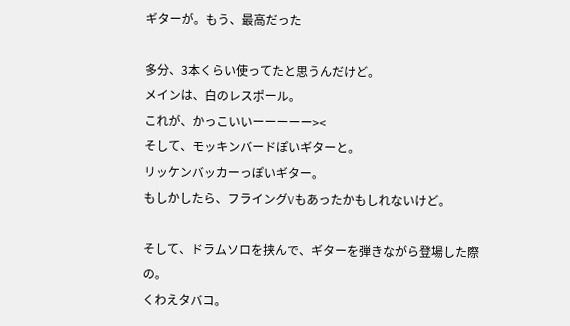ギターが。もう、最高だった

多分、3本くらい使ってたと思うんだけど。
メインは、白のレスポール。
これが、かっこいいーーーーー><
そして、モッキンバードぽいギターと。
リッケンバッカーっぽいギター。
もしかしたら、フライングVもあったかもしれないけど。

そして、ドラムソロを挟んで、ギターを弾きながら登場した際の。
くわえタバコ。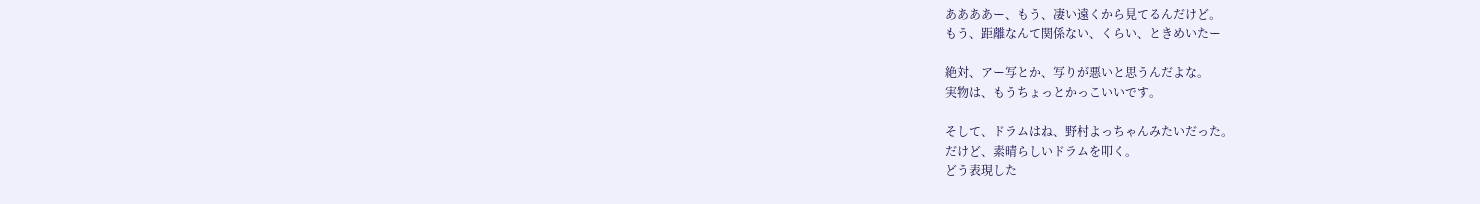ああああー、もう、凄い遠くから見てるんだけど。
もう、距離なんて関係ない、くらい、ときめいたー

絶対、アー写とか、写りが悪いと思うんだよな。
実物は、もうちょっとかっこいいです。

そして、ドラムはね、野村よっちゃんみたいだった。
だけど、素晴らしいドラムを叩く。
どう表現した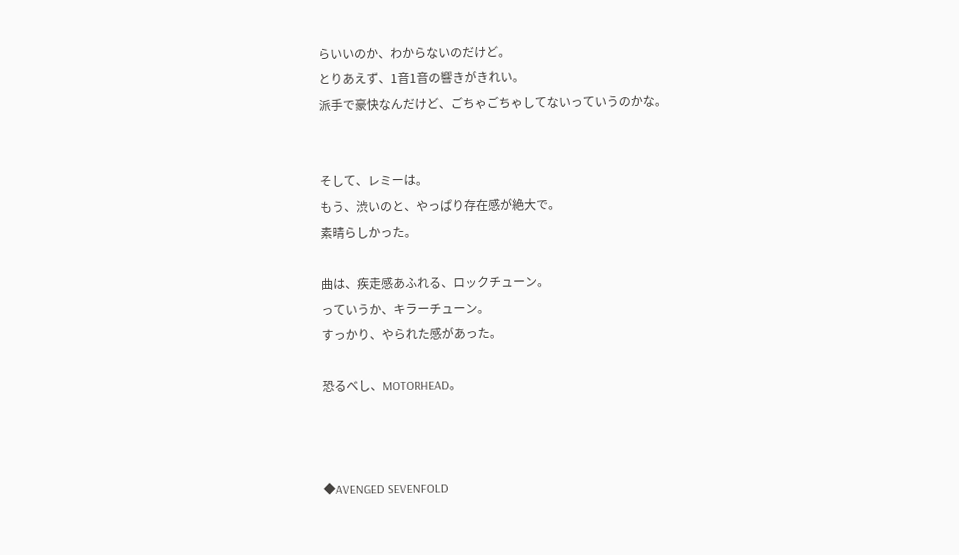らいいのか、わからないのだけど。
とりあえず、1音1音の響きがきれい。
派手で豪快なんだけど、ごちゃごちゃしてないっていうのかな。


そして、レミーは。
もう、渋いのと、やっぱり存在感が絶大で。
素晴らしかった。

曲は、疾走感あふれる、ロックチューン。
っていうか、キラーチューン。
すっかり、やられた感があった。

恐るべし、MOTORHEAD。



◆AVENGED SEVENFOLD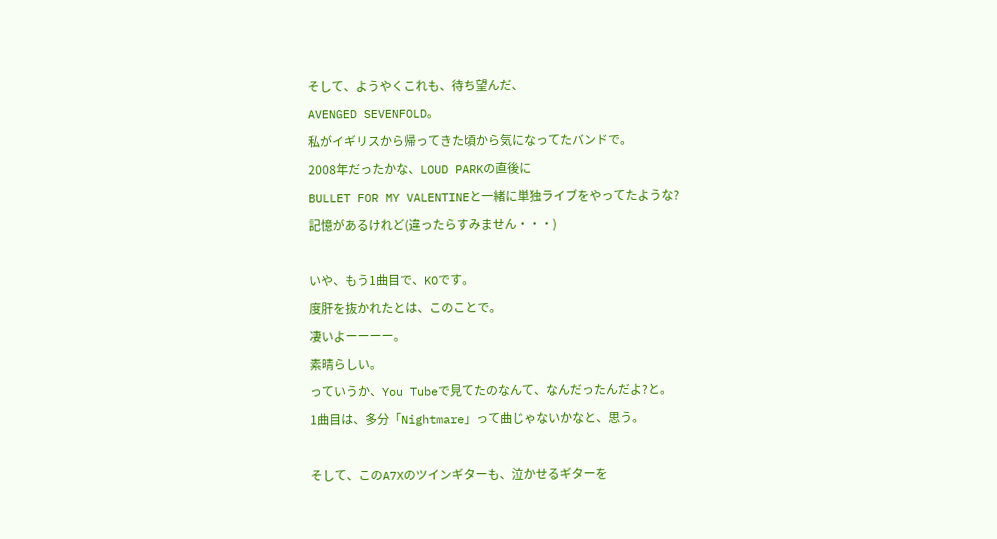そして、ようやくこれも、待ち望んだ、
AVENGED SEVENFOLD。
私がイギリスから帰ってきた頃から気になってたバンドで。
2008年だったかな、LOUD PARKの直後に
BULLET FOR MY VALENTINEと一緒に単独ライブをやってたような?
記憶があるけれど(違ったらすみません・・・)

いや、もう1曲目で、KOです。
度肝を抜かれたとは、このことで。
凄いよーーーー。
素晴らしい。
っていうか、You Tubeで見てたのなんて、なんだったんだよ?と。
1曲目は、多分「Nightmare」って曲じゃないかなと、思う。

そして、このA7Xのツインギターも、泣かせるギターを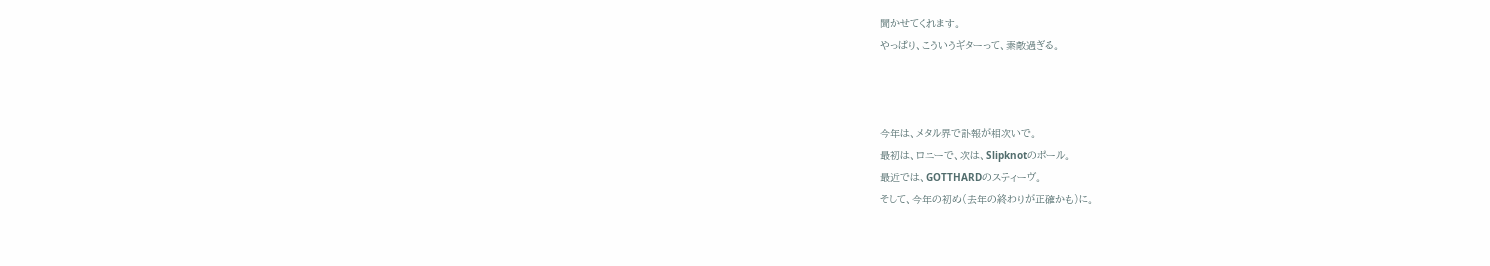聞かせてくれます。
やっぱり、こういうギターって、素敵過ぎる。



今年は、メタル界で訃報が相次いで。
最初は、ロニーで、次は、Slipknotのポール。
最近では、GOTTHARDのスティーヴ。
そして、今年の初め(去年の終わりが正確かも)に。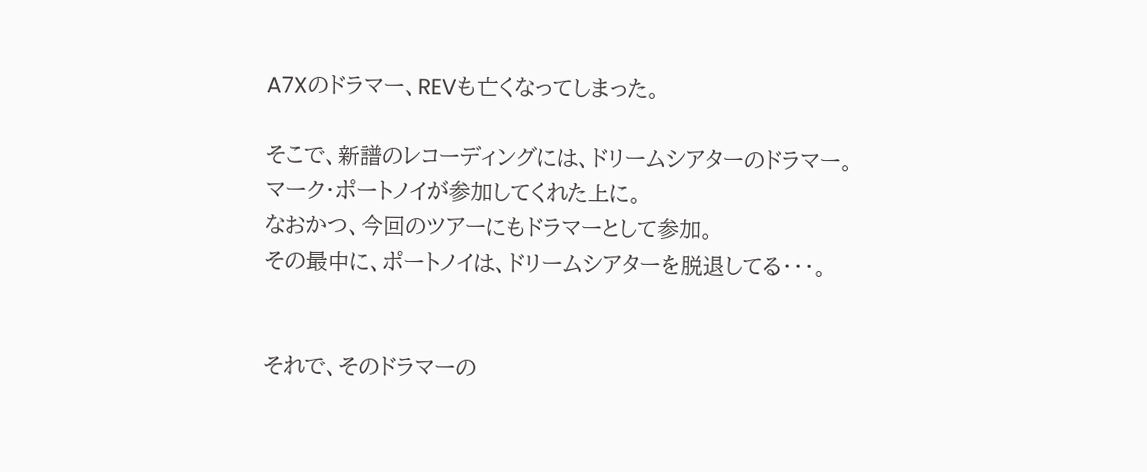A7Xのドラマー、REVも亡くなってしまった。

そこで、新譜のレコーディングには、ドリームシアターのドラマー。
マーク・ポートノイが参加してくれた上に。
なおかつ、今回のツアーにもドラマーとして参加。
その最中に、ポートノイは、ドリームシアターを脱退してる・・・。


それで、そのドラマーの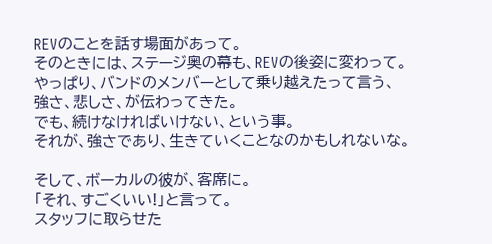REVのことを話す場面があって。
そのときには、ステージ奥の幕も、REVの後姿に変わって。
やっぱり、バンドのメンバーとして乗り越えたって言う、
強さ、悲しさ、が伝わってきた。
でも、続けなければいけない、という事。
それが、強さであり、生きていくことなのかもしれないな。

そして、ボーカルの彼が、客席に。
「それ、すごくいい!」と言って。
スタッフに取らせた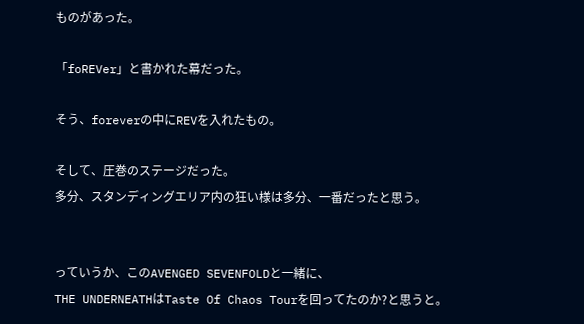ものがあった。

「foREVer」と書かれた幕だった。

そう、foreverの中にREVを入れたもの。

そして、圧巻のステージだった。
多分、スタンディングエリア内の狂い様は多分、一番だったと思う。


っていうか、このAVENGED SEVENFOLDと一緒に、
THE UNDERNEATHはTaste Of Chaos Tourを回ってたのか?と思うと。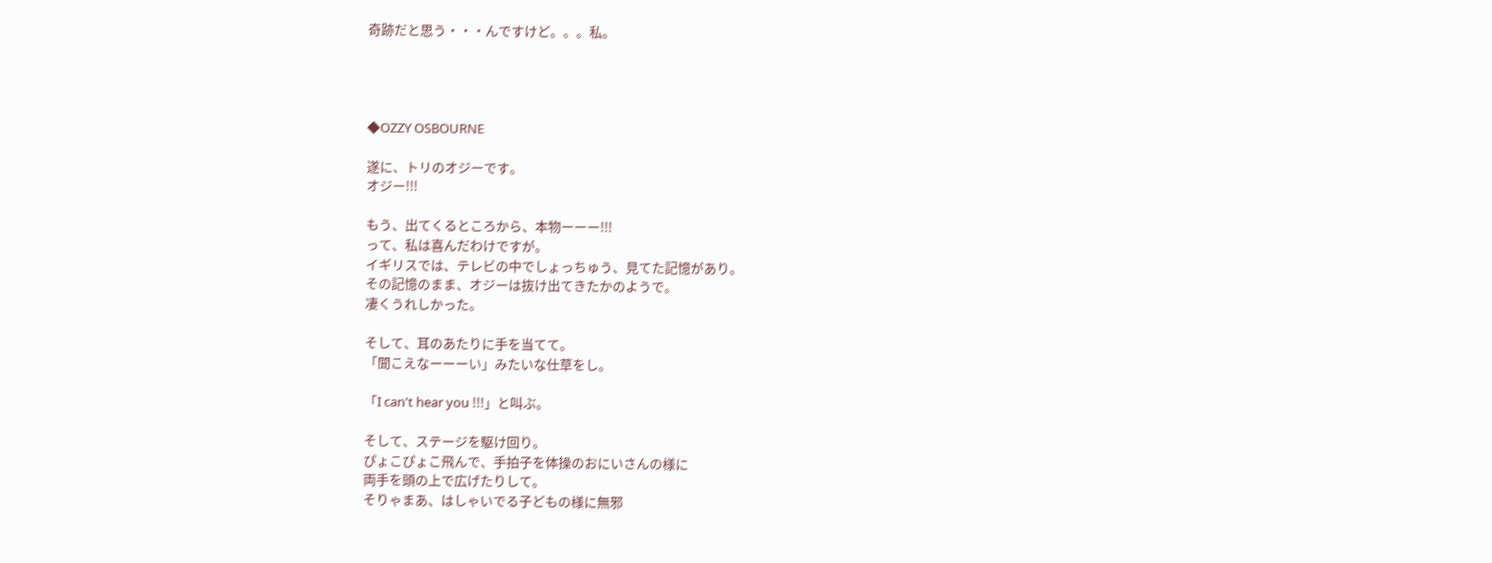奇跡だと思う・・・んですけど。。。私。




◆OZZY OSBOURNE

遂に、トリのオジーです。
オジー!!!

もう、出てくるところから、本物ーーー!!!
って、私は喜んだわけですが。
イギリスでは、テレビの中でしょっちゅう、見てた記憶があり。
その記憶のまま、オジーは抜け出てきたかのようで。
凄くうれしかった。

そして、耳のあたりに手を当てて。
「聞こえなーーーい」みたいな仕草をし。

「I can't hear you !!!」と叫ぶ。

そして、ステージを駆け回り。
ぴょこぴょこ飛んで、手拍子を体操のおにいさんの様に
両手を頭の上で広げたりして。
そりゃまあ、はしゃいでる子どもの様に無邪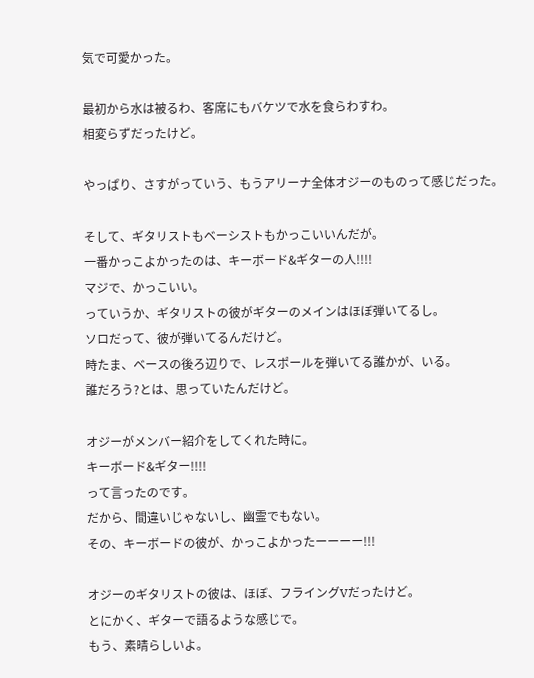気で可愛かった。

最初から水は被るわ、客席にもバケツで水を食らわすわ。
相変らずだったけど。

やっぱり、さすがっていう、もうアリーナ全体オジーのものって感じだった。

そして、ギタリストもベーシストもかっこいいんだが。
一番かっこよかったのは、キーボード&ギターの人!!!!
マジで、かっこいい。
っていうか、ギタリストの彼がギターのメインはほぼ弾いてるし。
ソロだって、彼が弾いてるんだけど。
時たま、ベースの後ろ辺りで、レスポールを弾いてる誰かが、いる。
誰だろう?とは、思っていたんだけど。

オジーがメンバー紹介をしてくれた時に。
キーボード&ギター!!!!
って言ったのです。
だから、間違いじゃないし、幽霊でもない。
その、キーボードの彼が、かっこよかったーーーー!!!

オジーのギタリストの彼は、ほぼ、フライングVだったけど。
とにかく、ギターで語るような感じで。
もう、素晴らしいよ。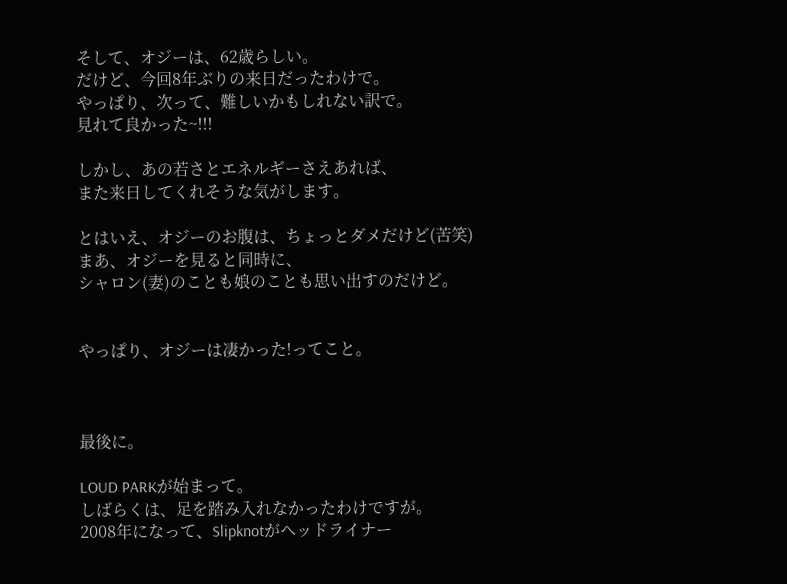そして、オジーは、62歳らしい。
だけど、今回8年ぶりの来日だったわけで。
やっぱり、次って、難しいかもしれない訳で。
見れて良かった~!!!

しかし、あの若さとエネルギーさえあれば、
また来日してくれそうな気がします。

とはいえ、オジーのお腹は、ちょっとダメだけど(苦笑)
まあ、オジーを見ると同時に、
シャロン(妻)のことも娘のことも思い出すのだけど。


やっぱり、オジーは凄かった!ってこと。



最後に。

LOUD PARKが始まって。
しばらくは、足を踏み入れなかったわけですが。
2008年になって、Slipknotがヘッドライナー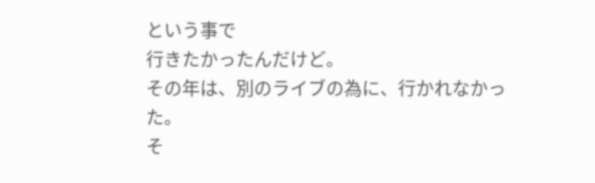という事で
行きたかったんだけど。
その年は、別のライブの為に、行かれなかった。
そ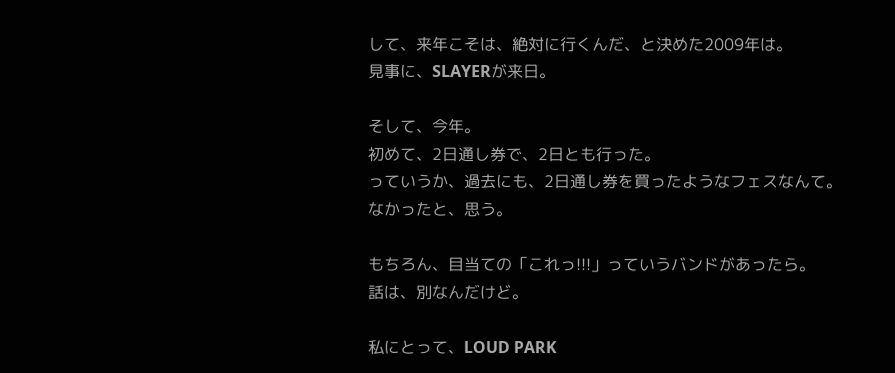して、来年こそは、絶対に行くんだ、と決めた2009年は。
見事に、SLAYERが来日。

そして、今年。
初めて、2日通し券で、2日とも行った。
っていうか、過去にも、2日通し券を買ったようなフェスなんて。
なかったと、思う。

もちろん、目当ての「これっ!!!」っていうバンドがあったら。
話は、別なんだけど。

私にとって、LOUD PARK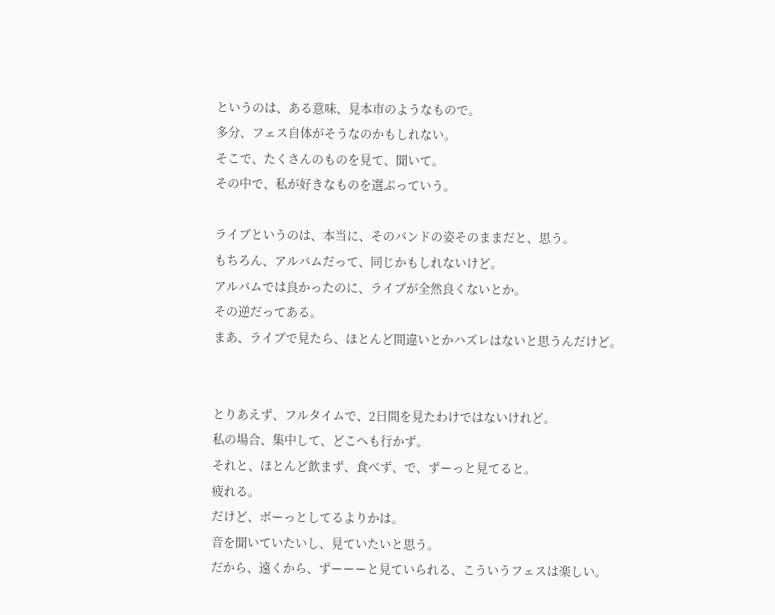というのは、ある意味、見本市のようなもので。
多分、フェス自体がそうなのかもしれない。
そこで、たくさんのものを見て、聞いて。
その中で、私が好きなものを選ぶっていう。

ライブというのは、本当に、そのバンドの姿そのままだと、思う。
もちろん、アルバムだって、同じかもしれないけど。
アルバムでは良かったのに、ライブが全然良くないとか。
その逆だってある。
まあ、ライブで見たら、ほとんど間違いとかハズレはないと思うんだけど。


とりあえず、フルタイムで、2日間を見たわけではないけれど。
私の場合、集中して、どこへも行かず。
それと、ほとんど飲まず、食べず、で、ずーっと見てると。
疲れる。
だけど、ボーっとしてるよりかは。
音を聞いていたいし、見ていたいと思う。
だから、遠くから、ずーーーと見ていられる、こういうフェスは楽しい。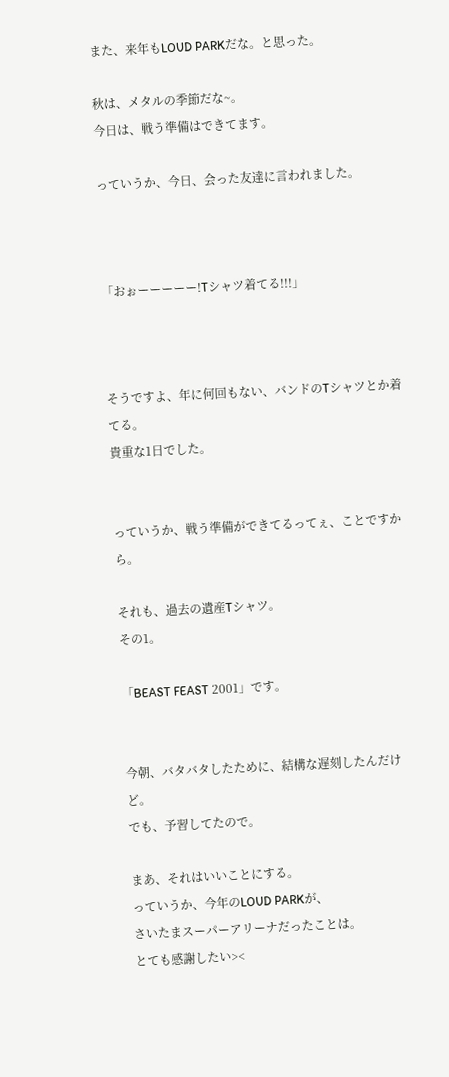また、来年もLOUD PARKだな。と思った。

秋は、メタルの季節だな~。
今日は、戦う準備はできてます。

っていうか、今日、会った友達に言われました。



「おぉーーーーー!Tシャツ着てる!!!」



そうですよ、年に何回もない、バンドのTシャツとか着てる。
貴重な1日でした。


っていうか、戦う準備ができてるってぇ、ことですから。

それも、過去の遺産Tシャツ。
その1。

「BEAST FEAST 2001」です。


今朝、バタバタしたために、結構な遅刻したんだけど。
でも、予習してたので。

まあ、それはいいことにする。
っていうか、今年のLOUD PARKが、
さいたまスーパーアリーナだったことは。
とても感謝したい><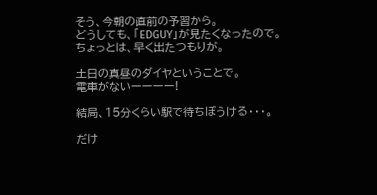そう、今朝の直前の予習から。
どうしても、「EDGUY」が見たくなったので。
ちょっとは、早く出たつもりが。

土日の真昼のダイヤということで。
電車がないーーーー!

結局、15分くらい駅で待ちぼうける・・・。

だけ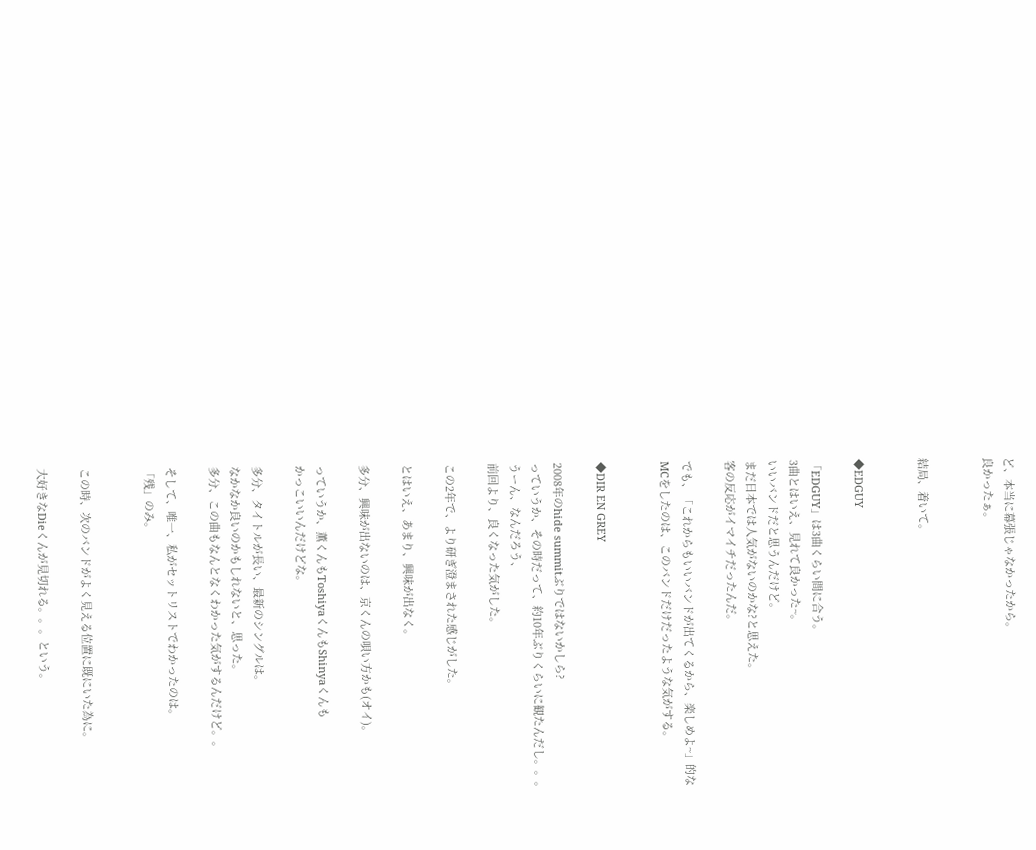ど、本当に幕張じゃなかったから。
良かったぁ。


結局、着いて。


◆EDGUY

「EDGUY」は3曲くらい間に合う。
3曲とはいえ、見れて良かった~。
いいバンドだと思うんだけど。
まだ日本では人気がないのかな?と思えた。
客の反応がイマイチだったんだ。

でも、「これからもいいバンドが出てくるから、楽しめよ~」的な
MCをしたのは、このバンドだけだったような気がする。


◆DIR EN GREY

2008年のhide summitぶりではないかしら?
っていうか、その時だって、約10年ぶりくらいに観たんだし。。。
うーん、なんだろう、
前回より、良くなった気がした。

この2年で、より研ぎ澄まされた感じがした。

とはいえ、あまり、興味が出なく。

多分、興味が出ないのは、京くんの唄い方かも(オイ)。

っていうか、薫くんもToshiyaくんもShinyaくんも
かっこいいんだけどな。

多分、タイトルが長い、最新のシングルは。
なかなか良いのかもしれないと、思った。
多分、この曲もなんとなくわかった気がするんだけど。。

そして、唯一、私がセットリストでわかったのは。
「残」のみ。


この時、次のバンドがよく見える位置に既にいた為に。

大好きなDieくんが見切れる。。。という。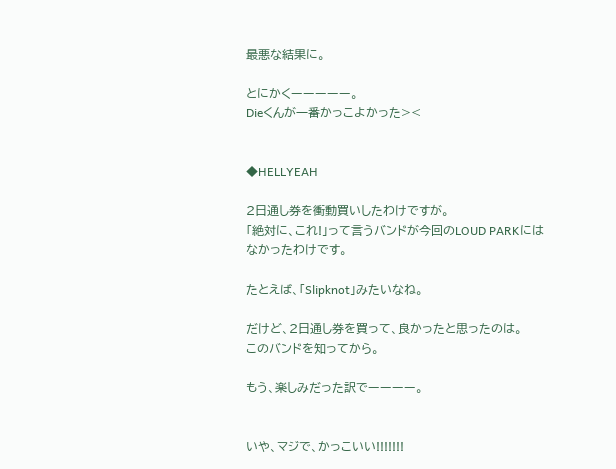最悪な結果に。

とにかくーーーーー。
Dieくんが一番かっこよかった><


◆HELLYEAH

2日通し券を衝動買いしたわけですが。
「絶対に、これ!」って言うバンドが今回のLOUD PARKには
なかったわけです。

たとえば、「Slipknot」みたいなね。

だけど、2日通し券を買って、良かったと思ったのは。
このバンドを知ってから。

もう、楽しみだった訳でーーーー。


いや、マジで、かっこいい!!!!!!!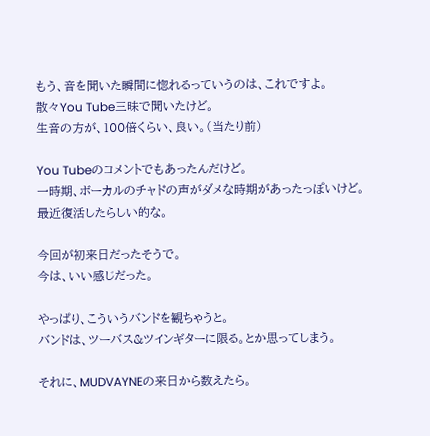もう、音を聞いた瞬間に惚れるっていうのは、これですよ。
散々You Tube三昧で聞いたけど。
生音の方が、100倍くらい、良い。(当たり前)

You Tubeのコメントでもあったんだけど。
一時期、ボーカルのチャドの声がダメな時期があったっぽいけど。
最近復活したらしい的な。

今回が初来日だったそうで。
今は、いい感じだった。

やっぱり、こういうバンドを観ちゃうと。
バンドは、ツーバス&ツインギターに限る。とか思ってしまう。

それに、MUDVAYNEの来日から数えたら。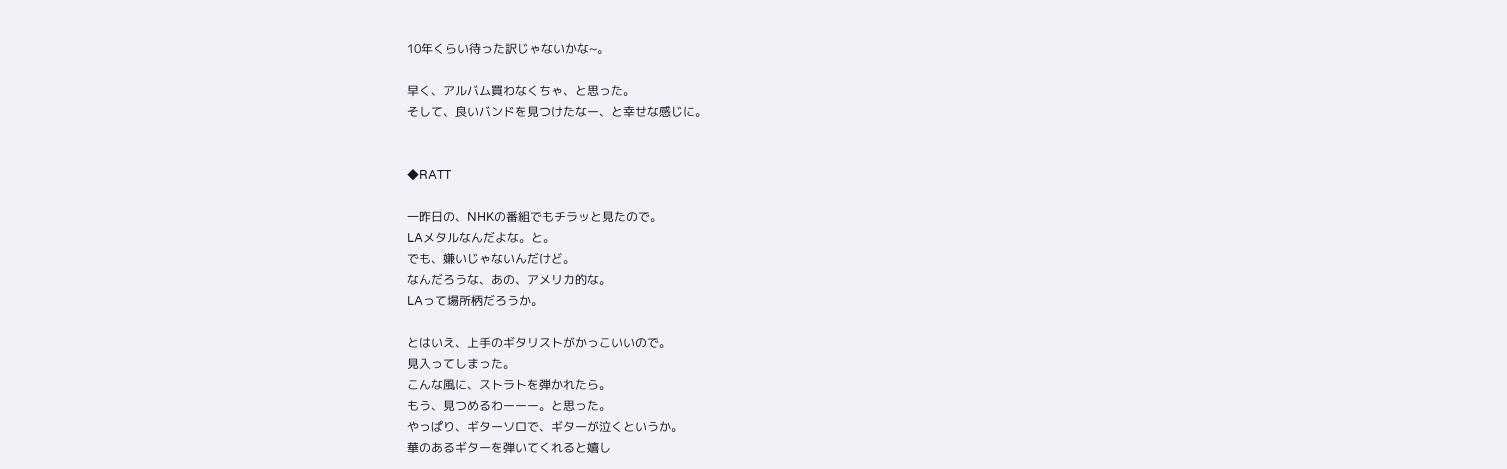10年くらい待った訳じゃないかな~。

早く、アルバム買わなくちゃ、と思った。
そして、良いバンドを見つけたなー、と幸せな感じに。


◆RATT

一昨日の、NHKの番組でもチラッと見たので。
LAメタルなんだよな。と。
でも、嫌いじゃないんだけど。
なんだろうな、あの、アメリカ的な。
LAって場所柄だろうか。

とはいえ、上手のギタリストがかっこいいので。
見入ってしまった。
こんな風に、ストラトを弾かれたら。
もう、見つめるわーーー。と思った。
やっぱり、ギターソロで、ギターが泣くというか。
華のあるギターを弾いてくれると嬉し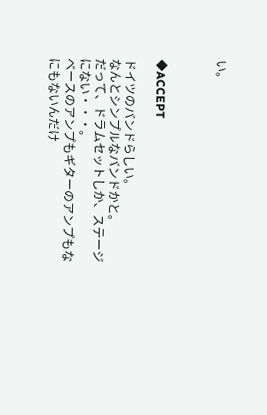い。



◆ACCEPT

ドイツのバンドらしい。
なんとシンプルなバンドかと。
だって、ドラムセットしか、ステージにない・・・。
ベースのアンプもギターのアンプもなにもないんだけ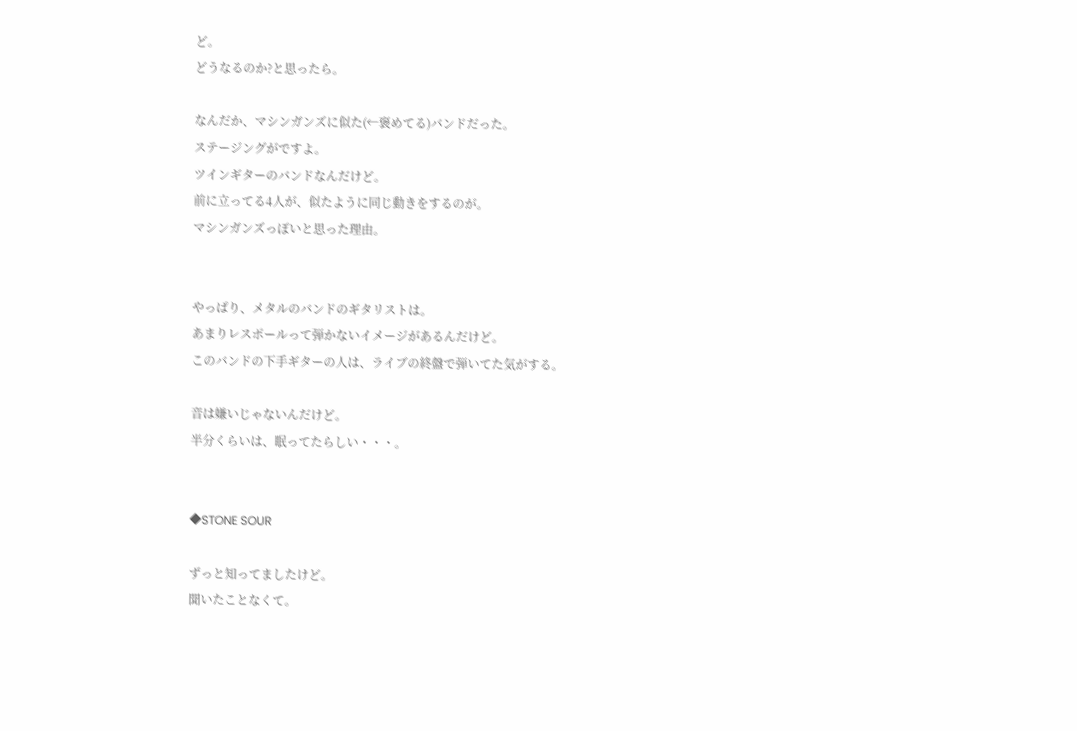ど。
どうなるのか?と思ったら。

なんだか、マシンガンズに似た(←褒めてる)バンドだった。
ステージングがですよ。
ツインギターのバンドなんだけど。
前に立ってる4人が、似たように同じ動きをするのが。
マシンガンズっぽいと思った理由。


やっぱり、メタルのバンドのギタリストは。
あまりレスポールって弾かないイメージがあるんだけど。
このバンドの下手ギターの人は、ライブの終盤で弾いてた気がする。

音は嫌いじゃないんだけど。
半分くらいは、眠ってたらしい・・・。


◆STONE SOUR

ずっと知ってましたけど。
聞いたことなくて。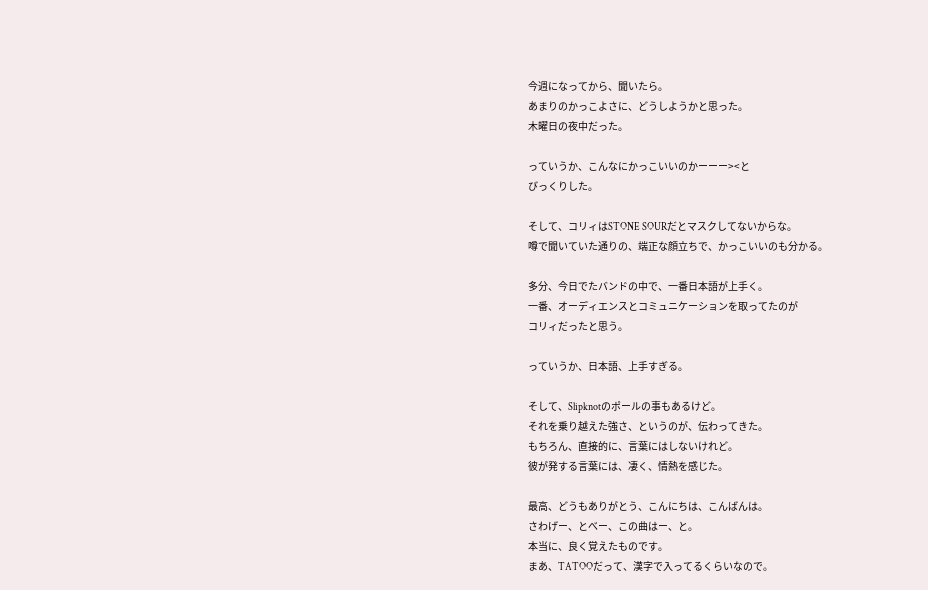今週になってから、聞いたら。
あまりのかっこよさに、どうしようかと思った。
木曜日の夜中だった。

っていうか、こんなにかっこいいのかーーー><と
びっくりした。

そして、コリィはSTONE SOURだとマスクしてないからな。
噂で聞いていた通りの、端正な顔立ちで、かっこいいのも分かる。

多分、今日でたバンドの中で、一番日本語が上手く。
一番、オーディエンスとコミュニケーションを取ってたのが
コリィだったと思う。

っていうか、日本語、上手すぎる。

そして、Slipknotのポールの事もあるけど。
それを乗り越えた強さ、というのが、伝わってきた。
もちろん、直接的に、言葉にはしないけれど。
彼が発する言葉には、凄く、情熱を感じた。

最高、どうもありがとう、こんにちは、こんばんは。
さわげー、とべー、この曲はー、と。
本当に、良く覚えたものです。
まあ、TATOOだって、漢字で入ってるくらいなので。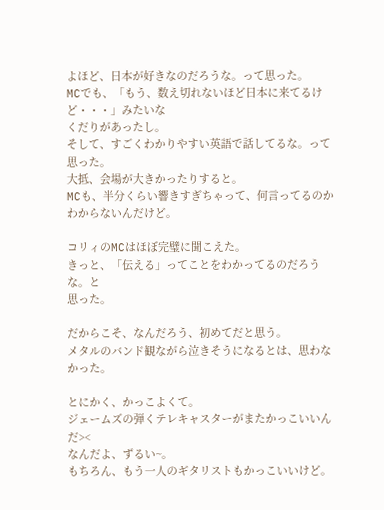よほど、日本が好きなのだろうな。って思った。
MCでも、「もう、数え切れないほど日本に来てるけど・・・」みたいな
くだりがあったし。
そして、すごくわかりやすい英語で話してるな。って思った。
大抵、会場が大きかったりすると。
MCも、半分くらい響きすぎちゃって、何言ってるのか
わからないんだけど。

コリィのMCはほぼ完璧に聞こえた。
きっと、「伝える」ってことをわかってるのだろうな。と
思った。

だからこそ、なんだろう、初めてだと思う。
メタルのバンド観ながら泣きそうになるとは、思わなかった。

とにかく、かっこよくて。
ジェームズの弾くテレキャスターがまたかっこいいんだ><
なんだよ、ずるい~。
もちろん、もう一人のギタリストもかっこいいけど。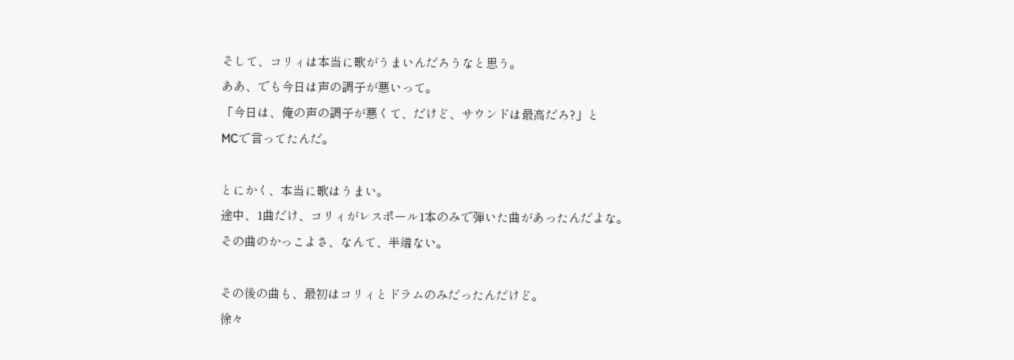そして、コリィは本当に歌がうまいんだろうなと思う。
ああ、でも今日は声の調子が悪いって。
「今日は、俺の声の調子が悪くて、だけど、サウンドは最高だろ?」と
MCで言ってたんだ。

とにかく、本当に歌はうまい。
途中、1曲だけ、コリィがレスポール1本のみで弾いた曲があったんだよな。
その曲のかっこよさ、なんて、半端ない。

その後の曲も、最初はコリィとドラムのみだったんだけど。
徐々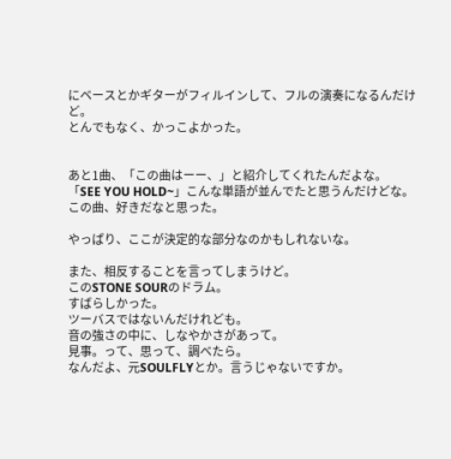にベースとかギターがフィルインして、フルの演奏になるんだけど。
とんでもなく、かっこよかった。


あと1曲、「この曲はーー、」と紹介してくれたんだよな。
「SEE YOU HOLD~」こんな単語が並んでたと思うんだけどな。
この曲、好きだなと思った。

やっぱり、ここが決定的な部分なのかもしれないな。

また、相反することを言ってしまうけど。
このSTONE SOURのドラム。
すばらしかった。
ツーバスではないんだけれども。
音の強さの中に、しなやかさがあって。
見事。って、思って、調べたら。
なんだよ、元SOULFLYとか。言うじゃないですか。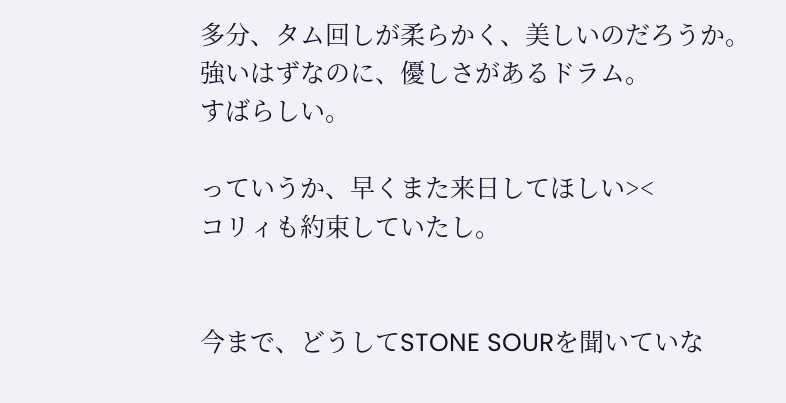多分、タム回しが柔らかく、美しいのだろうか。
強いはずなのに、優しさがあるドラム。
すばらしい。

っていうか、早くまた来日してほしい><
コリィも約束していたし。


今まで、どうしてSTONE SOURを聞いていな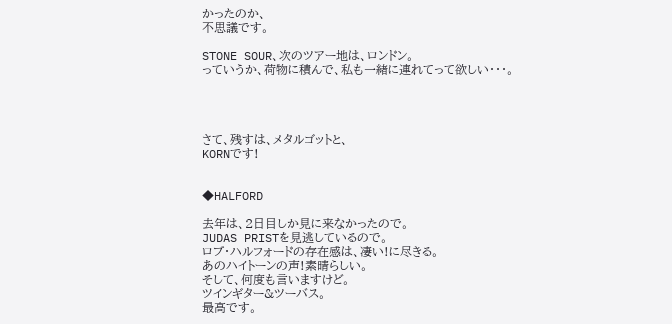かったのか、
不思議です。

STONE SOUR、次のツアー地は、ロンドン。
っていうか、荷物に積んで、私も一緒に連れてって欲しい・・・。




さて、残すは、メタルゴットと、
KORNです!


◆HALFORD

去年は、2日目しか見に来なかったので。
JUDAS PRISTを見逃しているので。
ロブ・ハルフォードの存在感は、凄い!に尽きる。
あのハイトーンの声!素晴らしい。
そして、何度も言いますけど。
ツインギター&ツーバス。
最高です。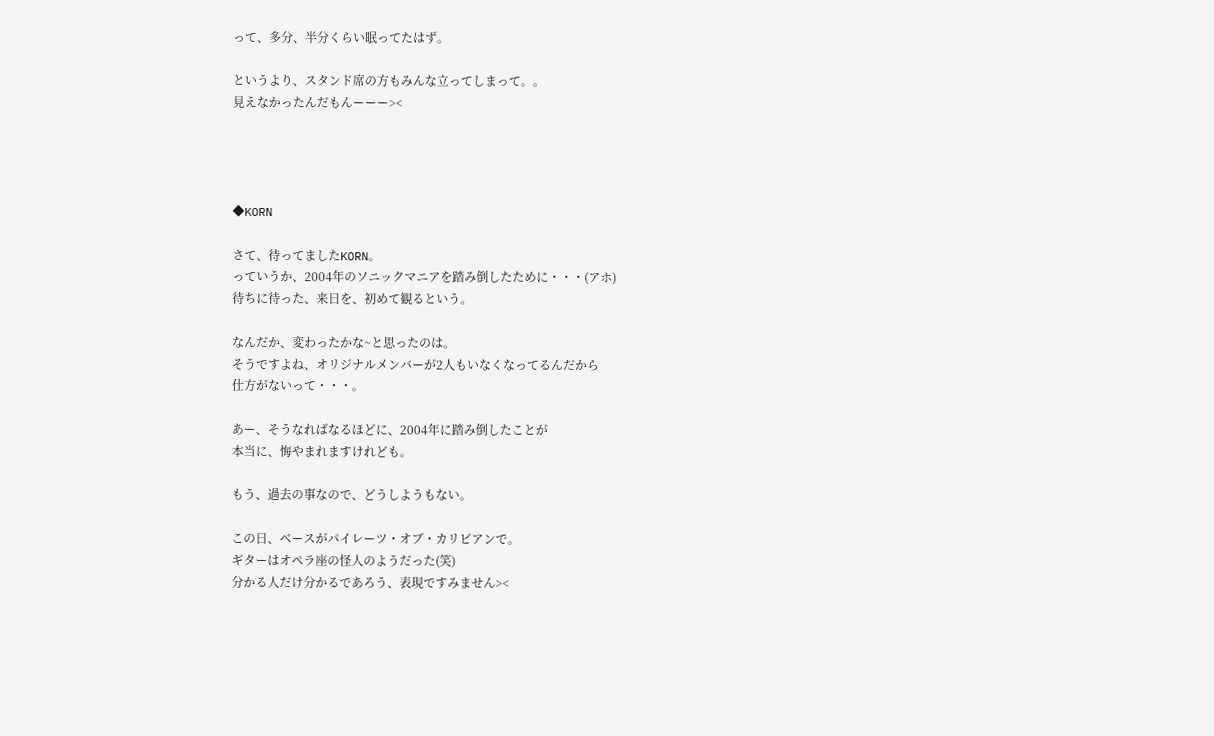って、多分、半分くらい眠ってたはず。

というより、スタンド席の方もみんな立ってしまって。。
見えなかったんだもんーーー><




◆KORN

さて、待ってましたKORN。
っていうか、2004年のソニックマニアを踏み倒したために・・・(アホ)
待ちに待った、来日を、初めて観るという。

なんだか、変わったかな~と思ったのは。
そうですよね、オリジナルメンバーが2人もいなくなってるんだから
仕方がないって・・・。

あー、そうなればなるほどに、2004年に踏み倒したことが
本当に、悔やまれますけれども。

もう、過去の事なので、どうしようもない。

この日、ベースがパイレーツ・オブ・カリビアンで。
ギターはオペラ座の怪人のようだった(笑)
分かる人だけ分かるであろう、表現ですみません><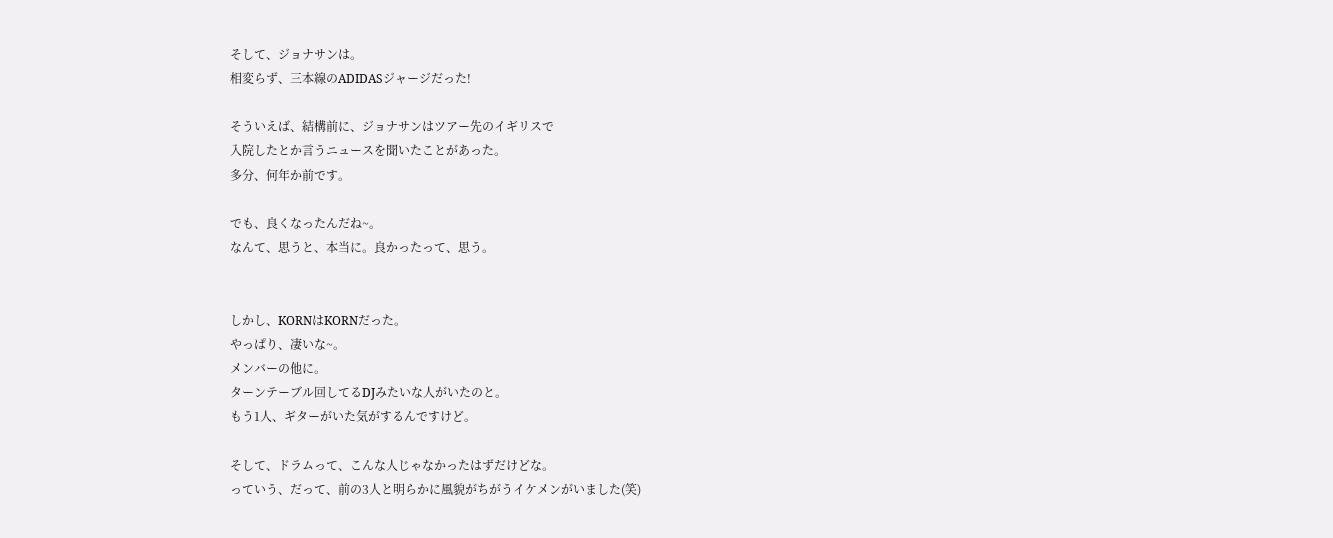そして、ジョナサンは。
相変らず、三本線のADIDASジャージだった!

そういえば、結構前に、ジョナサンはツアー先のイギリスで
入院したとか言うニュースを聞いたことがあった。
多分、何年か前です。

でも、良くなったんだね~。
なんて、思うと、本当に。良かったって、思う。


しかし、KORNはKORNだった。
やっぱり、凄いな~。
メンバーの他に。
ターンテーブル回してるDJみたいな人がいたのと。
もう1人、ギターがいた気がするんですけど。

そして、ドラムって、こんな人じゃなかったはずだけどな。
っていう、だって、前の3人と明らかに風貌がちがうイケメンがいました(笑)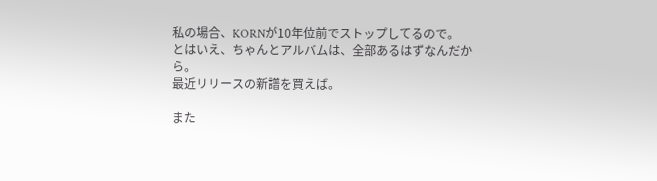私の場合、KORNが10年位前でストップしてるので。
とはいえ、ちゃんとアルバムは、全部あるはずなんだから。
最近リリースの新譜を買えば。

また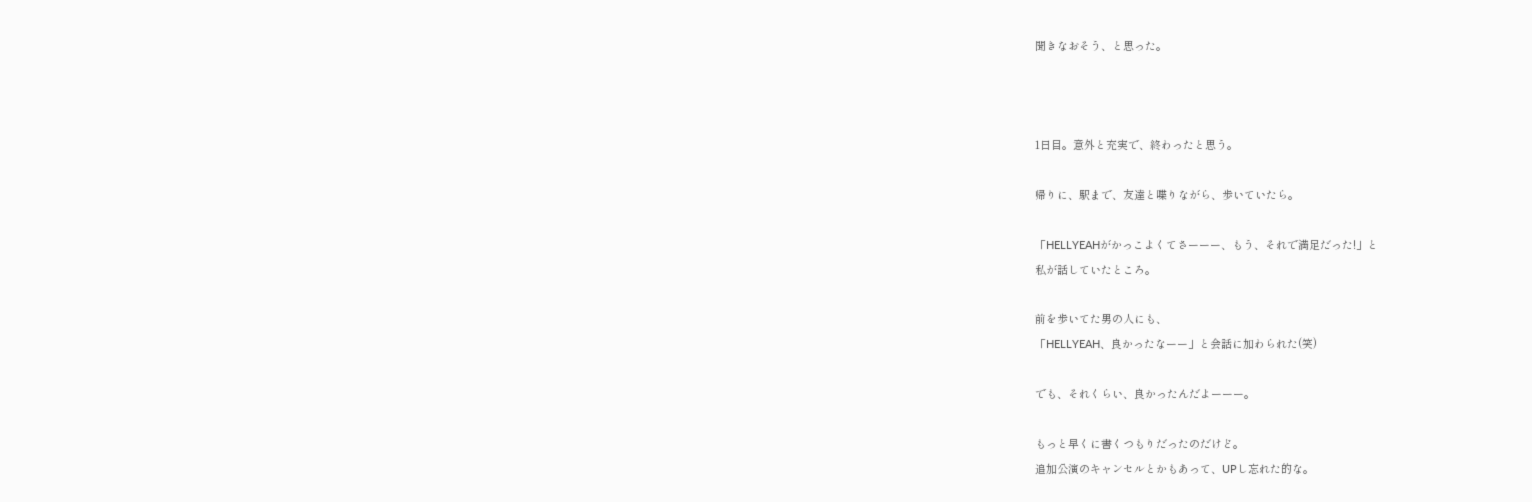聞きなおそう、と思った。



1日目。意外と充実で、終わったと思う。

帰りに、駅まで、友達と喋りながら、歩いていたら。

「HELLYEAHがかっこよくてさーーー、もう、それで満足だった!」と
私が話していたところ。

前を歩いてた男の人にも、
「HELLYEAH、良かったなーー」と会話に加わられた(笑)

でも、それくらい、良かったんだよーーー。

もっと早くに書くつもりだったのだけど。
追加公演のキャンセルとかもあって、UPし忘れた的な。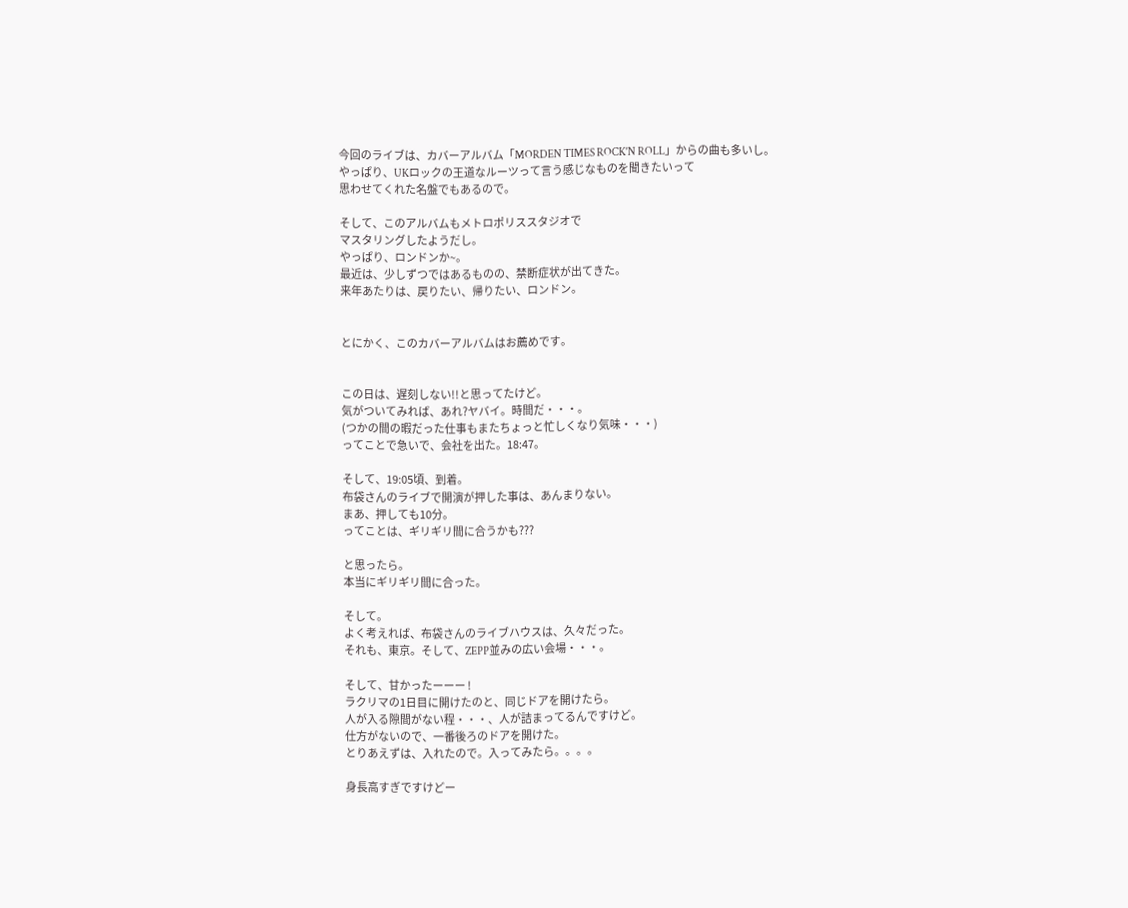今回のライブは、カバーアルバム「MORDEN TIMES ROCK'N ROLL」からの曲も多いし。
やっぱり、UKロックの王道なルーツって言う感じなものを聞きたいって
思わせてくれた名盤でもあるので。

そして、このアルバムもメトロポリススタジオで
マスタリングしたようだし。
やっぱり、ロンドンか~。
最近は、少しずつではあるものの、禁断症状が出てきた。
来年あたりは、戻りたい、帰りたい、ロンドン。


とにかく、このカバーアルバムはお薦めです。


この日は、遅刻しない!!と思ってたけど。
気がついてみれば、あれ?ヤバイ。時間だ・・・。
(つかの間の暇だった仕事もまたちょっと忙しくなり気味・・・)
ってことで急いで、会社を出た。18:47。

そして、19:05頃、到着。
布袋さんのライブで開演が押した事は、あんまりない。
まあ、押しても10分。
ってことは、ギリギリ間に合うかも???

と思ったら。
本当にギリギリ間に合った。

そして。
よく考えれば、布袋さんのライブハウスは、久々だった。
それも、東京。そして、ZEPP並みの広い会場・・・。

そして、甘かったーーー !
ラクリマの1日目に開けたのと、同じドアを開けたら。
人が入る隙間がない程・・・、人が詰まってるんですけど。
仕方がないので、一番後ろのドアを開けた。
とりあえずは、入れたので。入ってみたら。。。。

身長高すぎですけどー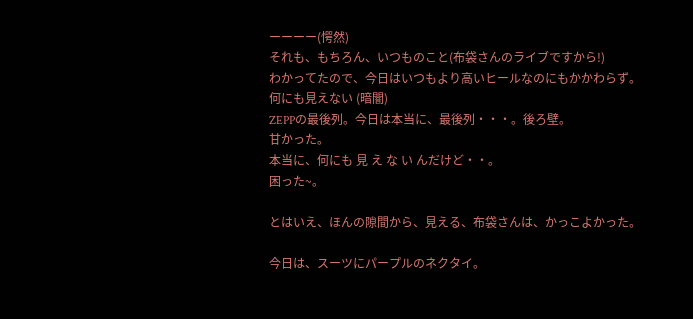ーーーー(愕然)
それも、もちろん、いつものこと(布袋さんのライブですから!)
わかってたので、今日はいつもより高いヒールなのにもかかわらず。
何にも見えない (暗闇)
ZEPPの最後列。今日は本当に、最後列・・・。後ろ壁。
甘かった。
本当に、何にも 見 え な い んだけど・・。
困った~。

とはいえ、ほんの隙間から、見える、布袋さんは、かっこよかった。

今日は、スーツにパープルのネクタイ。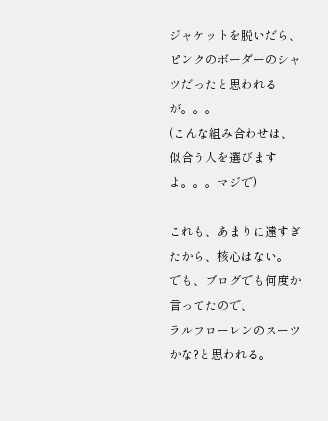ジャケットを脱いだら、ピンクのボーダーのシャツだったと思われるが。。。
(こんな組み合わせは、似合う人を選びますよ。。。マジで)

これも、あまりに遠すぎたから、核心はない。
でも、ブログでも何度か言ってたので、
ラルフローレンのスーツかな?と思われる。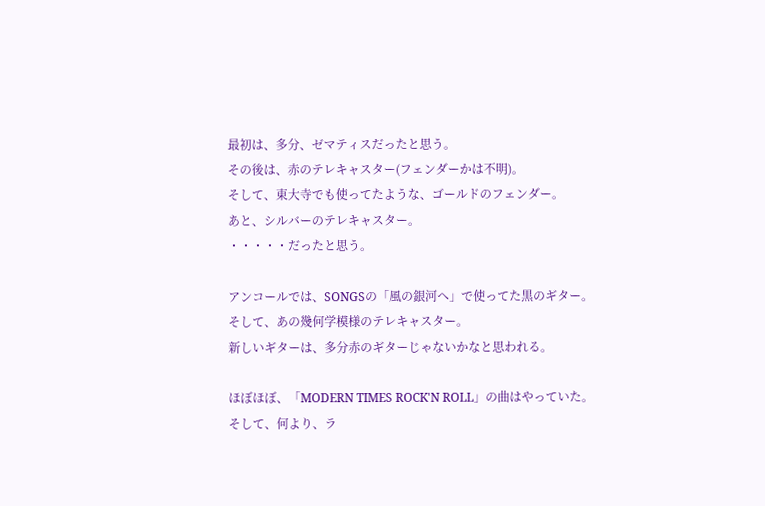最初は、多分、ゼマティスだったと思う。
その後は、赤のテレキャスター(フェンダーかは不明)。
そして、東大寺でも使ってたような、ゴールドのフェンダー。
あと、シルバーのテレキャスター。
・・・・・だったと思う。

アンコールでは、SONGSの「風の銀河へ」で使ってた黒のギター。
そして、あの幾何学模様のテレキャスター。
新しいギターは、多分赤のギターじゃないかなと思われる。

ほぼほぼ、「MODERN TIMES ROCK'N ROLL」の曲はやっていた。
そして、何より、ラ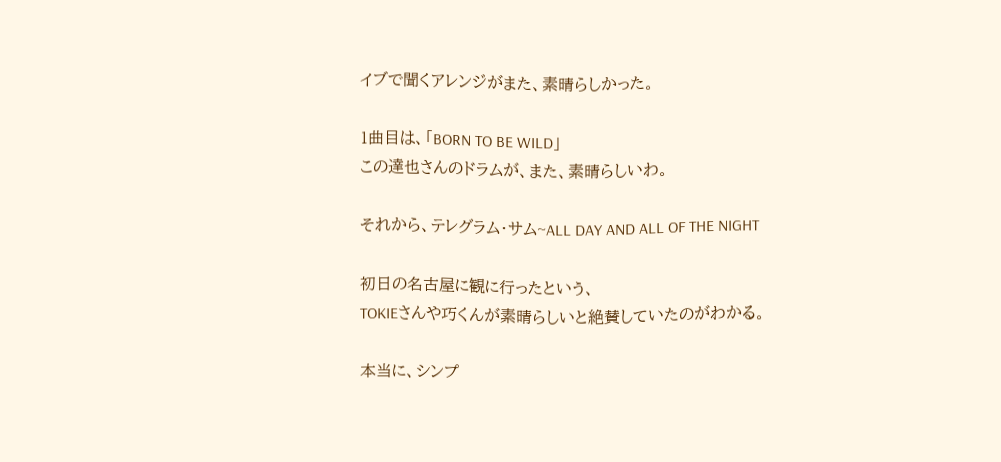イブで聞くアレンジがまた、素晴らしかった。

1曲目は、「BORN TO BE WILD」
この達也さんのドラムが、また、素晴らしいわ。

それから、テレグラム・サム~ALL DAY AND ALL OF THE NIGHT

初日の名古屋に観に行ったという、
TOKIEさんや巧くんが素晴らしいと絶賛していたのがわかる。

本当に、シンプ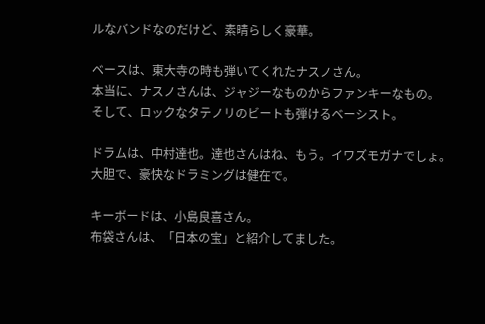ルなバンドなのだけど、素晴らしく豪華。

ベースは、東大寺の時も弾いてくれたナスノさん。
本当に、ナスノさんは、ジャジーなものからファンキーなもの。
そして、ロックなタテノリのビートも弾けるベーシスト。

ドラムは、中村達也。達也さんはね、もう。イワズモガナでしょ。
大胆で、豪快なドラミングは健在で。

キーボードは、小島良喜さん。
布袋さんは、「日本の宝」と紹介してました。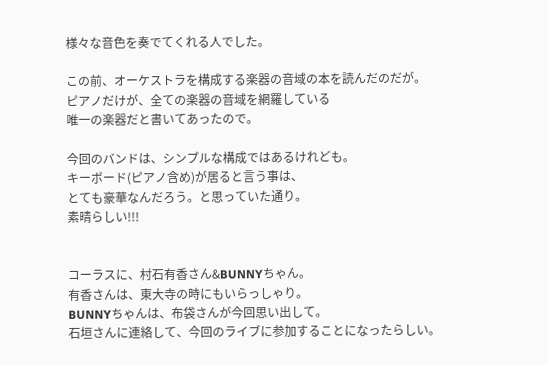様々な音色を奏でてくれる人でした。

この前、オーケストラを構成する楽器の音域の本を読んだのだが。
ピアノだけが、全ての楽器の音域を網羅している
唯一の楽器だと書いてあったので。

今回のバンドは、シンプルな構成ではあるけれども。
キーボード(ピアノ含め)が居ると言う事は、
とても豪華なんだろう。と思っていた通り。
素晴らしい!!!


コーラスに、村石有香さん&BUNNYちゃん。
有香さんは、東大寺の時にもいらっしゃり。
BUNNYちゃんは、布袋さんが今回思い出して。
石垣さんに連絡して、今回のライブに参加することになったらしい。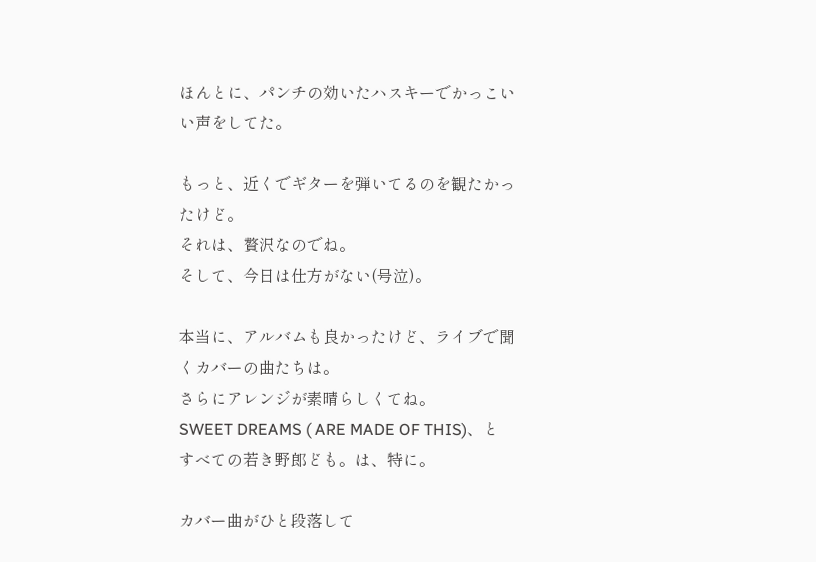ほんとに、パンチの効いたハスキーでかっこいい声をしてた。

もっと、近くでギターを弾いてるのを観たかったけど。
それは、贅沢なのでね。
そして、今日は仕方がない(号泣)。

本当に、アルバムも良かったけど、ライブで聞くカバーの曲たちは。
さらにアレンジが素晴らしくてね。
SWEET DREAMS ( ARE MADE OF THIS)、と
すべての若き野郎ども。は、特に。

カバー曲がひと段落して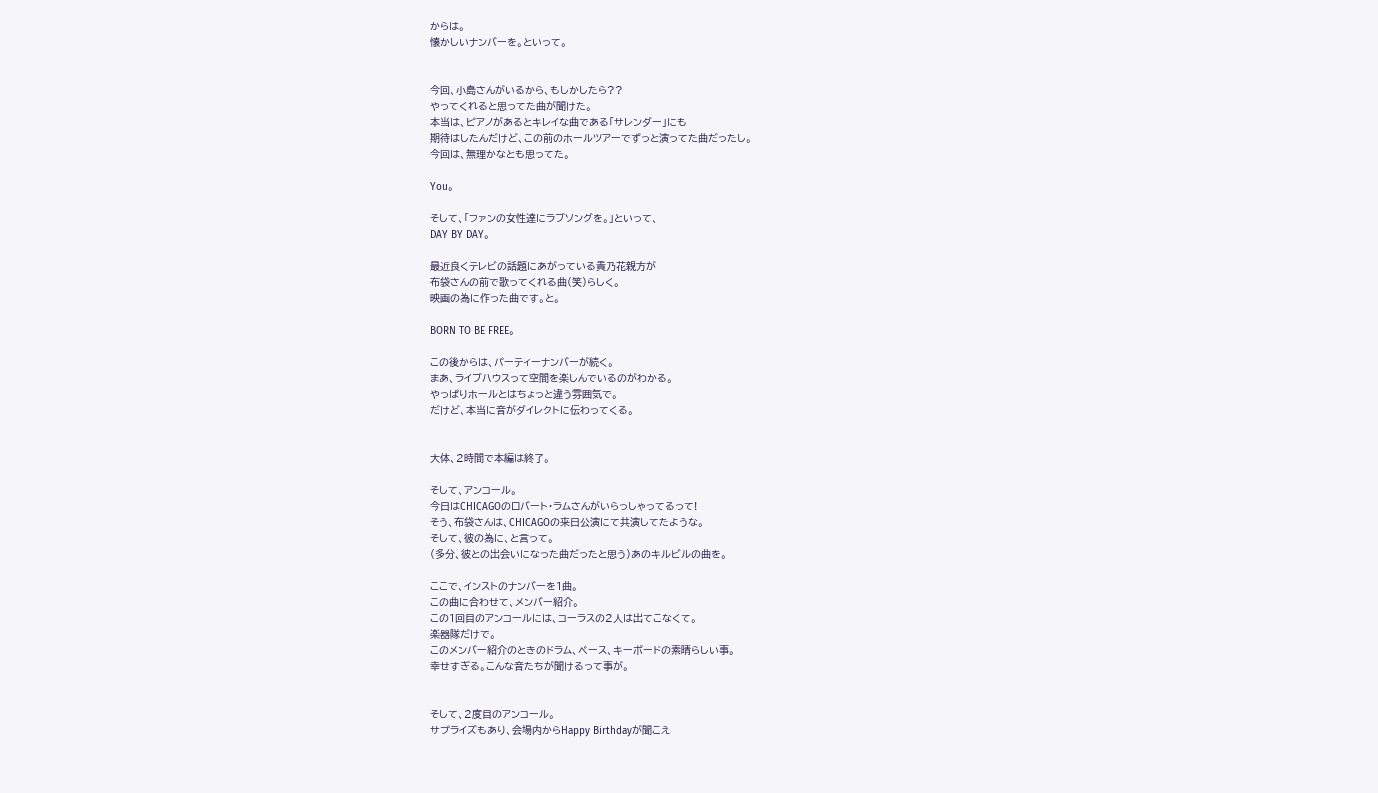からは。
懐かしいナンバーを。といって。


今回、小島さんがいるから、もしかしたら??
やってくれると思ってた曲が聞けた。
本当は、ピアノがあるとキレイな曲である「サレンダー」にも
期待はしたんだけど、この前のホールツアーでずっと演ってた曲だったし。
今回は、無理かなとも思ってた。

You。

そして、「ファンの女性達にラブソングを。」といって、
DAY BY DAY。

最近良くテレビの話題にあがっている貴乃花親方が
布袋さんの前で歌ってくれる曲(笑)らしく。
映画の為に作った曲です。と。

BORN TO BE FREE。

この後からは、パーティーナンバーが続く。
まあ、ライブハウスって空間を楽しんでいるのがわかる。
やっぱりホールとはちょっと違う雰囲気で。
だけど、本当に音がダイレクトに伝わってくる。


大体、2時間で本編は終了。

そして、アンコール。
今日はCHICAGOのロバート・ラムさんがいらっしゃってるって!
そう、布袋さんは、CHICAGOの来日公演にて共演してたような。
そして、彼の為に、と言って。
(多分、彼との出会いになった曲だったと思う)あのキルビルの曲を。

ここで、インストのナンバーを1曲。
この曲に合わせて、メンバー紹介。
この1回目のアンコールには、コーラスの2人は出てこなくて。
楽器隊だけで。
このメンバー紹介のときのドラム、ベース、キーボードの素晴らしい事。
幸せすぎる。こんな音たちが聞けるって事が。


そして、2度目のアンコール。
サプライズもあり、会場内からHappy Birthdayが聞こえ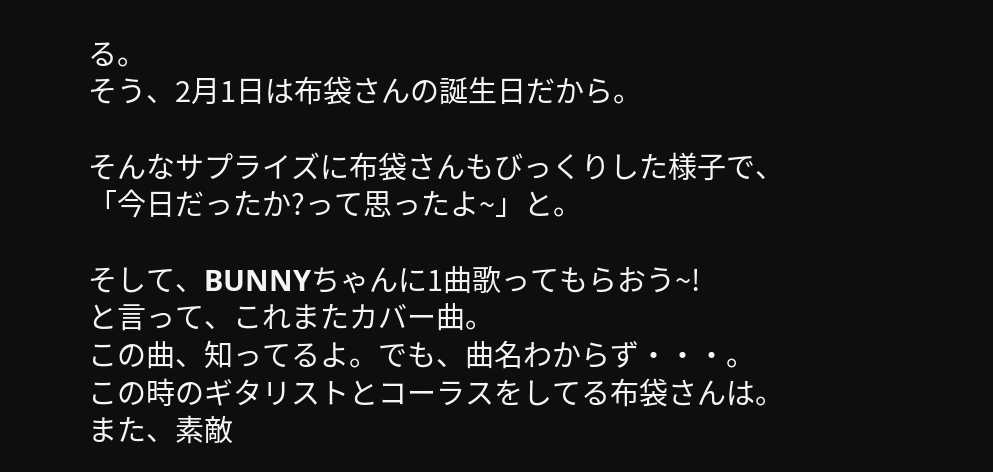る。
そう、2月1日は布袋さんの誕生日だから。

そんなサプライズに布袋さんもびっくりした様子で、
「今日だったか?って思ったよ~」と。

そして、BUNNYちゃんに1曲歌ってもらおう~!
と言って、これまたカバー曲。
この曲、知ってるよ。でも、曲名わからず・・・。
この時のギタリストとコーラスをしてる布袋さんは。
また、素敵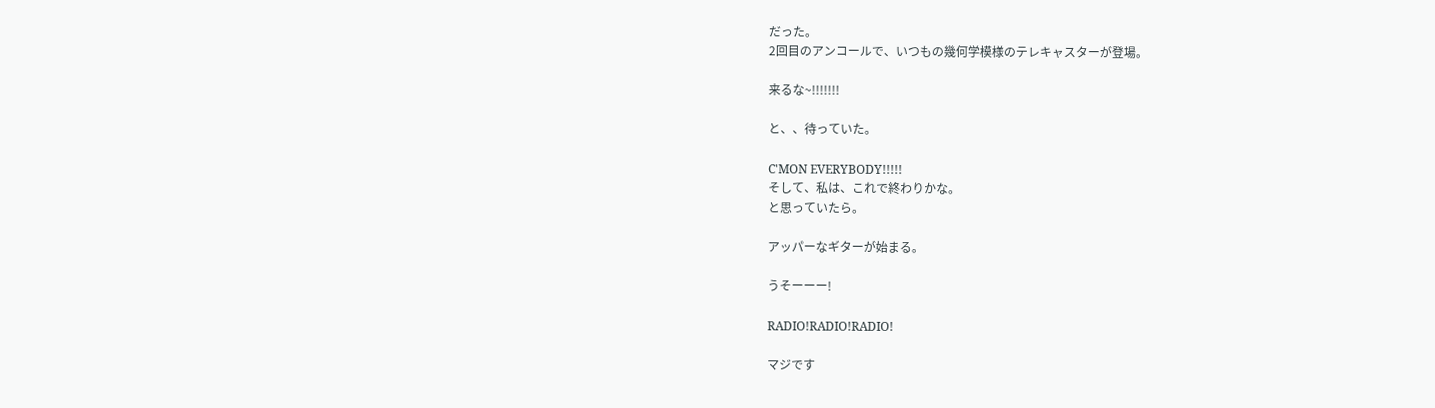だった。
2回目のアンコールで、いつもの幾何学模様のテレキャスターが登場。

来るな~!!!!!!!

と、、待っていた。

C'MON EVERYBODY!!!!!
そして、私は、これで終わりかな。
と思っていたら。

アッパーなギターが始まる。

うそーーー!

RADIO!RADIO!RADIO!

マジです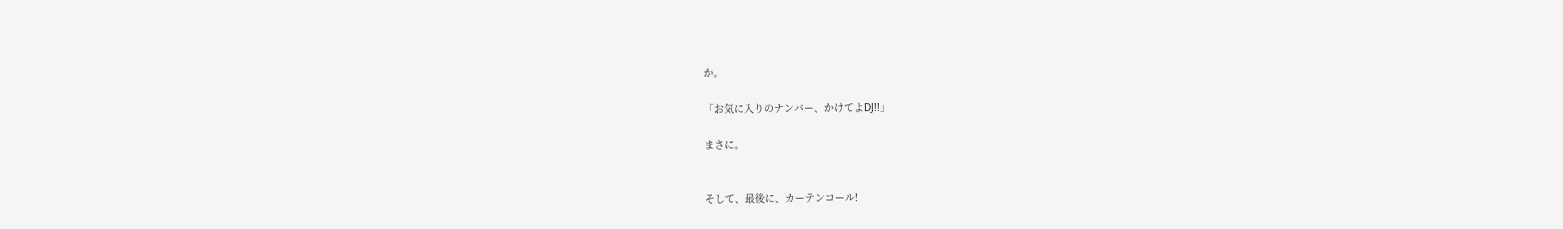か。

「お気に入りのナンバー、かけてよDJ!!」

まさに。


そして、最後に、カーテンコール!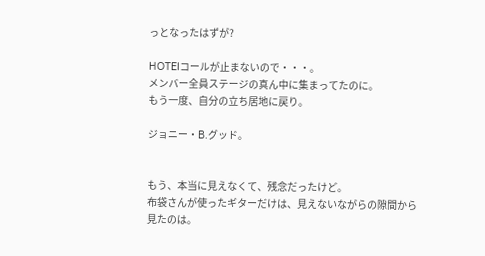っとなったはずが?

HOTEIコールが止まないので・・・。
メンバー全員ステージの真ん中に集まってたのに。
もう一度、自分の立ち居地に戻り。

ジョニー・B.グッド。


もう、本当に見えなくて、残念だったけど。
布袋さんが使ったギターだけは、見えないながらの隙間から見たのは。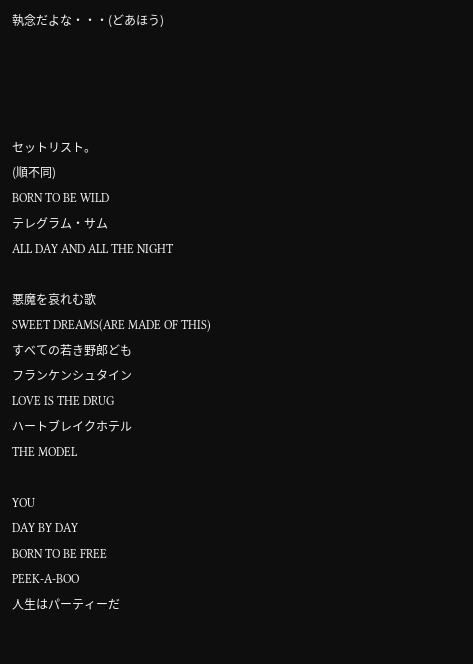執念だよな・・・(どあほう)




セットリスト。
(順不同)
BORN TO BE WILD
テレグラム・サム
ALL DAY AND ALL THE NIGHT

悪魔を哀れむ歌
SWEET DREAMS(ARE MADE OF THIS)
すべての若き野郎ども
フランケンシュタイン
LOVE IS THE DRUG
ハートブレイクホテル
THE MODEL

YOU
DAY BY DAY
BORN TO BE FREE
PEEK-A-BOO
人生はパーティーだ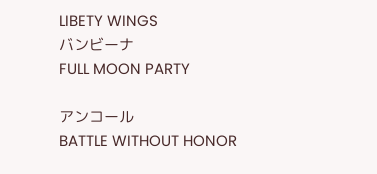LIBETY WINGS
バンビーナ
FULL MOON PARTY

アンコール
BATTLE WITHOUT HONOR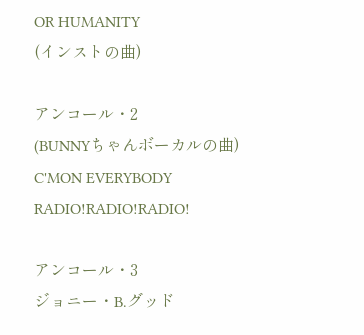OR HUMANITY
(インストの曲)

アンコール・2
(BUNNYちゃんボーカルの曲)
C'MON EVERYBODY
RADIO!RADIO!RADIO!

アンコール・3
ジョニー・B.グッド